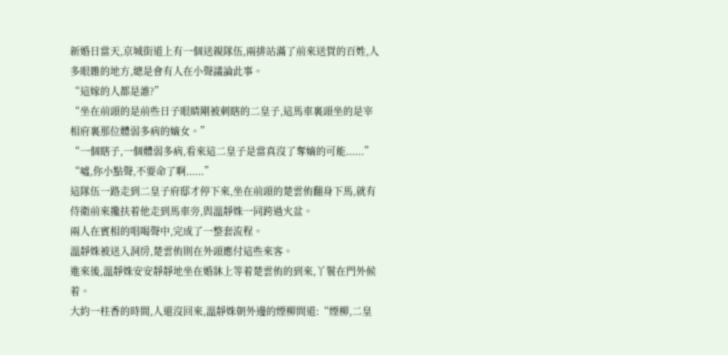新婚日當天,京城街道上有一個送親隊伍,兩排站滿了前來送賀的百姓,人多眼雜的地方,總是會有人在小聲議論此事。
“這嫁的人都是誰?”
“坐在前頭的是前些日子眼睛剛被刺瞎的二皇子,這馬車裏頭坐的是宰相府裏那位體弱多病的嫡女。”
“一個瞎子,一個體弱多病,看來這二皇子是當真沒了奪嫡的可能......”
“噓,你小點聲,不要命了啊......”
這隊伍一路走到二皇子府邸才停下來,坐在前頭的楚雲侑翻身下馬,就有侍衛前來攙扶着他走到馬車旁,與溫靜姝一同跨過火盆。
兩人在賓相的唱喝聲中,完成了一整套流程。
溫靜姝被送入洞房,楚雲侑則在外頭應付這些來客。
進來後,溫靜姝安安靜靜地坐在婚牀上等着楚雲侑的到來,丫鬟在門外候着。
大約一柱香的時間,人還沒回來,溫靜姝朝外邊的煙柳問道:“煙柳,二皇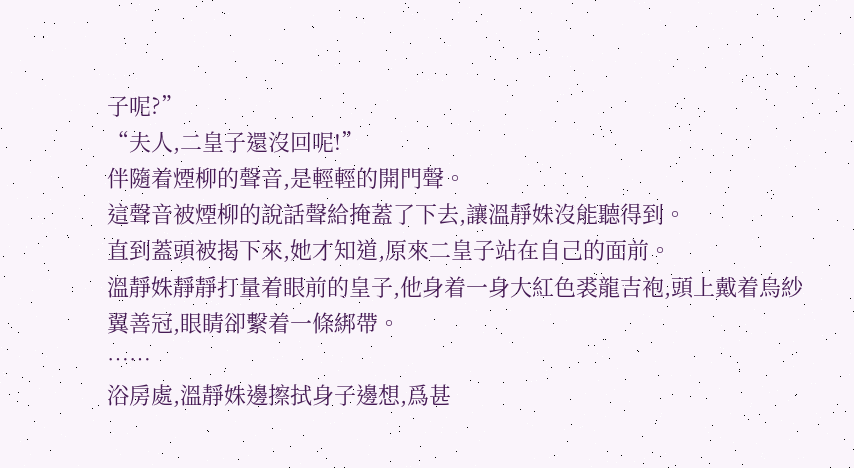子呢?”
“夫人,二皇子還沒回呢!”
伴隨着煙柳的聲音,是輕輕的開門聲。
這聲音被煙柳的說話聲給掩蓋了下去,讓溫靜姝沒能聽得到。
直到蓋頭被揭下來,她才知道,原來二皇子站在自己的面前。
溫靜姝靜靜打量着眼前的皇子,他身着一身大紅色裘龍吉袍,頭上戴着烏紗翼善冠,眼睛卻繫着一條綁帶。
……
浴房處,溫靜姝邊擦拭身子邊想,爲甚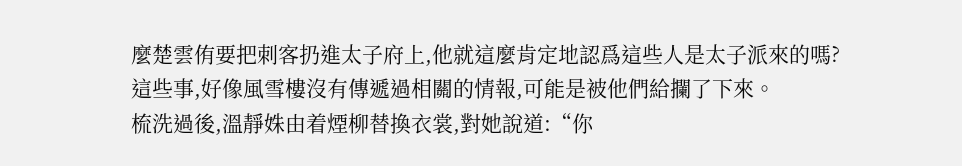麼楚雲侑要把刺客扔進太子府上,他就這麼肯定地認爲這些人是太子派來的嗎?
這些事,好像風雪樓沒有傳遞過相關的情報,可能是被他們給攔了下來。
梳洗過後,溫靜姝由着煙柳替換衣裳,對她說道:“你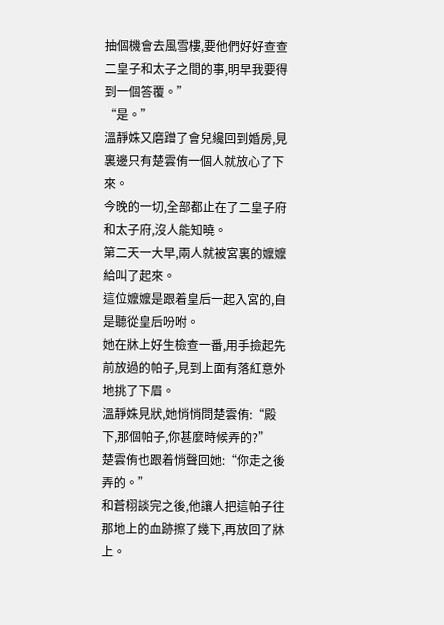抽個機會去風雪樓,要他們好好查查二皇子和太子之間的事,明早我要得到一個答覆。”
“是。”
溫靜姝又磨蹭了會兒纔回到婚房,見裏邊只有楚雲侑一個人就放心了下來。
今晚的一切,全部都止在了二皇子府和太子府,沒人能知曉。
第二天一大早,兩人就被宮裏的嬤嬤給叫了起來。
這位嬤嬤是跟着皇后一起入宮的,自是聽從皇后吩咐。
她在牀上好生檢查一番,用手撿起先前放過的帕子,見到上面有落紅意外地挑了下眉。
溫靜姝見狀,她悄悄問楚雲侑:“殿下,那個帕子,你甚麼時候弄的?”
楚雲侑也跟着悄聲回她:“你走之後弄的。”
和蒼栩談完之後,他讓人把這帕子往那地上的血跡擦了幾下,再放回了牀上。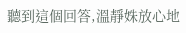聽到這個回答,溫靜姝放心地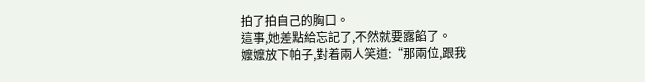拍了拍自己的胸口。
這事,她差點給忘記了,不然就要露餡了。
嬤嬤放下帕子,對着兩人笑道:“那兩位,跟我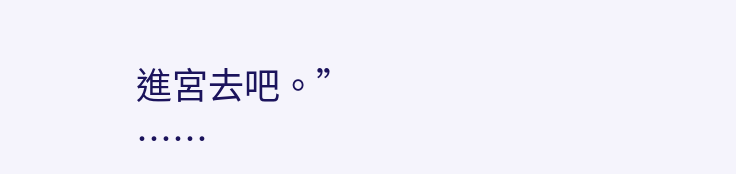進宮去吧。”
……